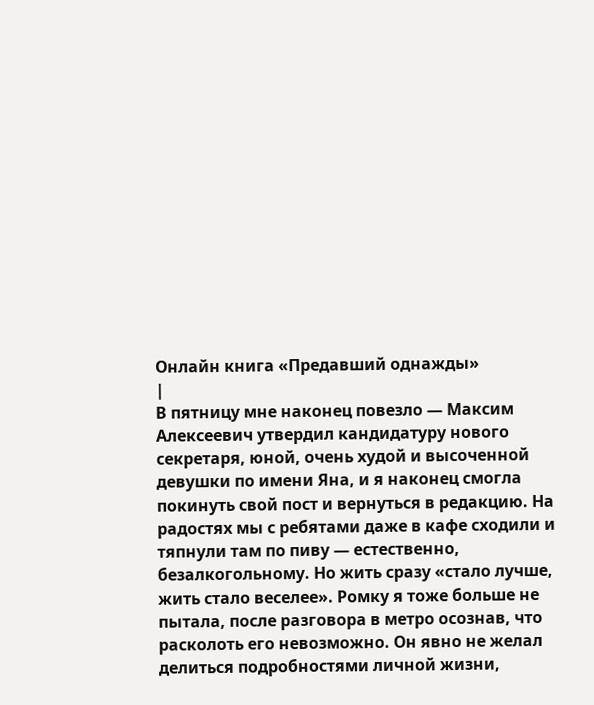Онлайн книга «Предавший однажды»
|
В пятницу мне наконец повезло — Максим Алексеевич утвердил кандидатуру нового секретаря, юной, очень худой и высоченной девушки по имени Яна, и я наконец смогла покинуть свой пост и вернуться в редакцию. На радостях мы с ребятами даже в кафе сходили и тяпнули там по пиву — естественно, безалкогольному. Но жить сразу «стало лучше, жить стало веселее». Ромку я тоже больше не пытала, после разговора в метро осознав, что расколоть его невозможно. Он явно не желал делиться подробностями личной жизни,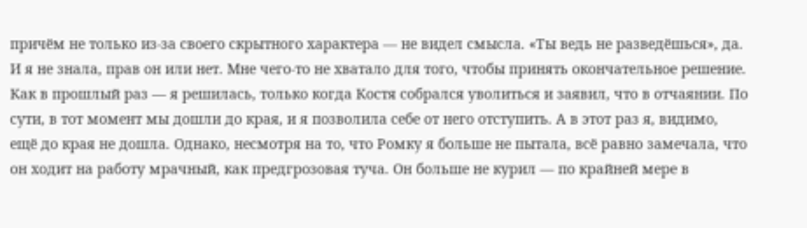причём не только из-за своего скрытного характера — не видел смысла. «Ты ведь не разведёшься», да. И я не знала, прав он или нет. Мне чего-то не хватало для того, чтобы принять окончательное решение. Как в прошлый раз — я решилась, только когда Костя собрался уволиться и заявил, что в отчаянии. По сути, в тот момент мы дошли до края, и я позволила себе от него отступить. А в этот раз я, видимо, ещё до края не дошла. Однако, несмотря на то, что Ромку я больше не пытала, всё равно замечала, что он ходит на работу мрачный, как предгрозовая туча. Он больше не курил — по крайней мере в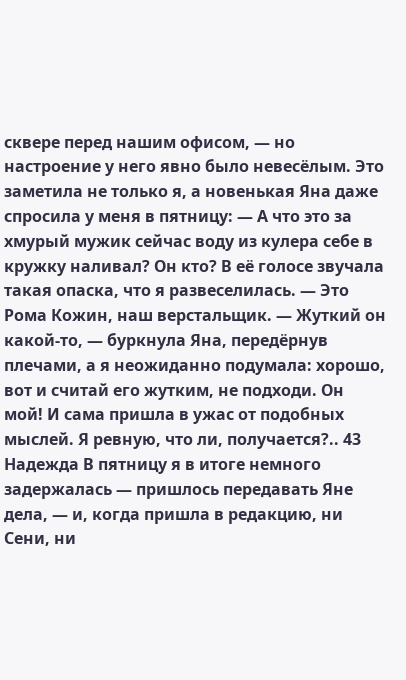сквере перед нашим офисом, — но настроение у него явно было невесёлым. Это заметила не только я, а новенькая Яна даже спросила у меня в пятницу: — А что это за хмурый мужик сейчас воду из кулера себе в кружку наливал? Он кто? В её голосе звучала такая опаска, что я развеселилась. — Это Рома Кожин, наш верстальщик. — Жуткий он какой-то, — буркнула Яна, передёрнув плечами, а я неожиданно подумала: хорошо, вот и считай его жутким, не подходи. Он мой! И сама пришла в ужас от подобных мыслей. Я ревную, что ли, получается?.. 43 Надежда В пятницу я в итоге немного задержалась — пришлось передавать Яне дела, — и, когда пришла в редакцию, ни Сени, ни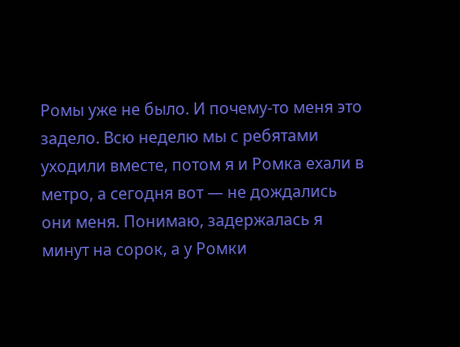Ромы уже не было. И почему-то меня это задело. Всю неделю мы с ребятами уходили вместе, потом я и Ромка ехали в метро, а сегодня вот — не дождались они меня. Понимаю, задержалась я минут на сорок, а у Ромки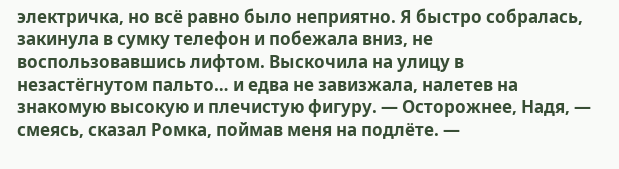электричка, но всё равно было неприятно. Я быстро собралась, закинула в сумку телефон и побежала вниз, не воспользовавшись лифтом. Выскочила на улицу в незастёгнутом пальто… и едва не завизжала, налетев на знакомую высокую и плечистую фигуру. — Осторожнее, Надя, — смеясь, сказал Ромка, поймав меня на подлёте. —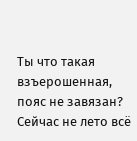Ты что такая взъерошенная, пояс не завязан? Сейчас не лето всё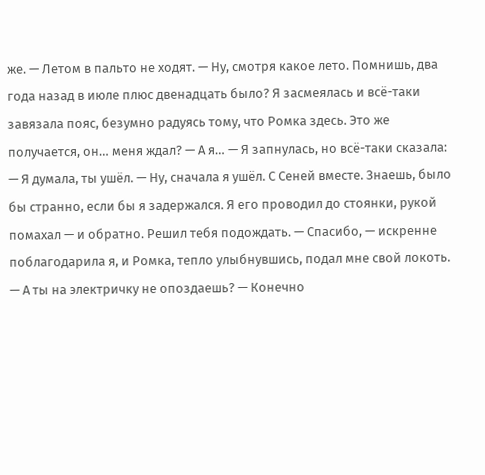же. — Летом в пальто не ходят. — Ну, смотря какое лето. Помнишь, два года назад в июле плюс двенадцать было? Я засмеялась и всё-таки завязала пояс, безумно радуясь тому, что Ромка здесь. Это же получается, он… меня ждал? — А я… — Я запнулась, но всё-таки сказала: — Я думала, ты ушёл. — Ну, сначала я ушёл. С Сеней вместе. Знаешь, было бы странно, если бы я задержался. Я его проводил до стоянки, рукой помахал — и обратно. Решил тебя подождать. — Спасибо, — искренне поблагодарила я, и Ромка, тепло улыбнувшись, подал мне свой локоть. — А ты на электричку не опоздаешь? — Конечно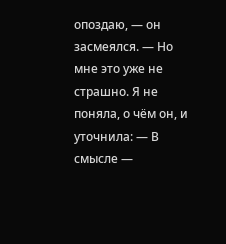опоздаю, — он засмеялся. — Но мне это уже не страшно. Я не поняла, о чём он, и уточнила: — В смысле —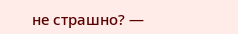не страшно? —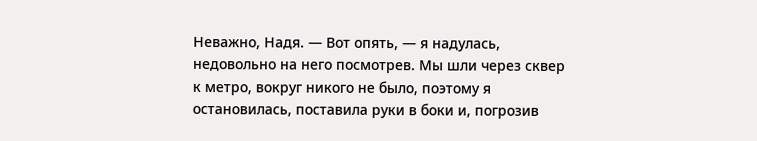Неважно, Надя. — Вот опять, — я надулась, недовольно на него посмотрев. Мы шли через сквер к метро, вокруг никого не было, поэтому я остановилась, поставила руки в боки и, погрозив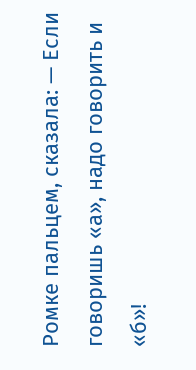Ромке пальцем, сказала: — Если говоришь «а», надо говорить и «б»!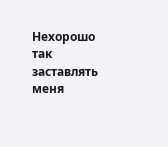Нехорошо так заставлять меня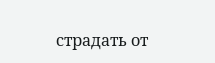страдать от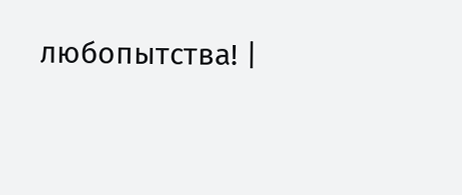любопытства! |